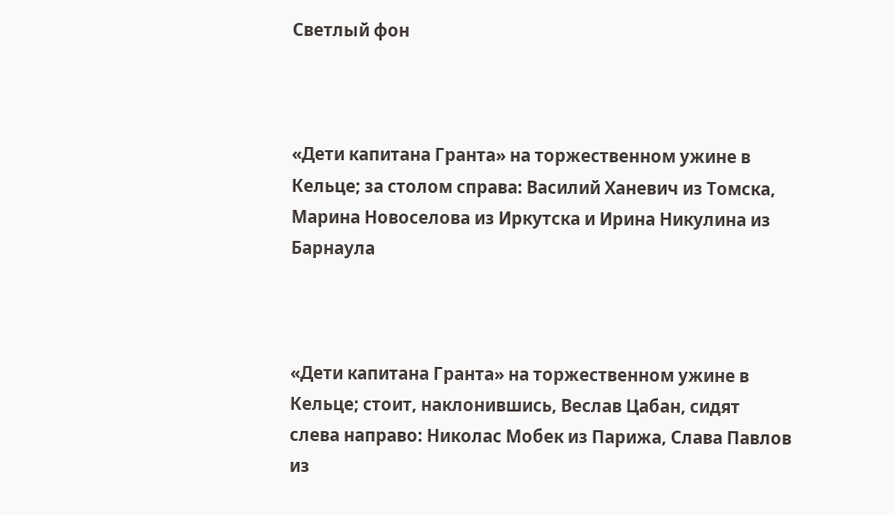Светлый фон



«Дети капитана Гранта» на торжественном ужине в Кельце; за столом справа: Василий Ханевич из Томска, Марина Новоселова из Иркутска и Ирина Никулина из Барнаула



«Дети капитана Гранта» на торжественном ужине в Кельце; стоит, наклонившись, Веслав Цабан, сидят слева направо: Николас Мобек из Парижа, Слава Павлов из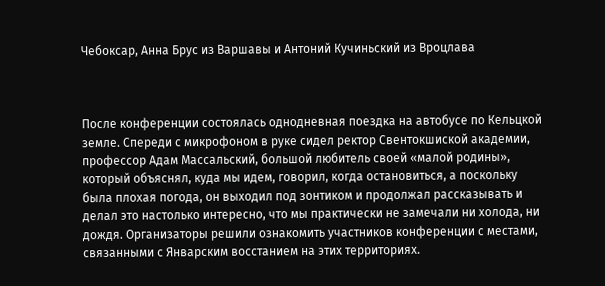Чебоксар, Анна Брус из Варшавы и Антоний Кучиньский из Вроцлава



После конференции состоялась однодневная поездка на автобусе по Кельцкой земле. Спереди с микрофоном в руке сидел ректор Свентокшиской академии, профессор Адам Массальский, большой любитель своей «малой родины», который объяснял, куда мы идем, говорил, когда остановиться, а поскольку была плохая погода, он выходил под зонтиком и продолжал рассказывать и делал это настолько интересно, что мы практически не замечали ни холода, ни дождя. Организаторы решили ознакомить участников конференции с местами, связанными с Январским восстанием на этих территориях.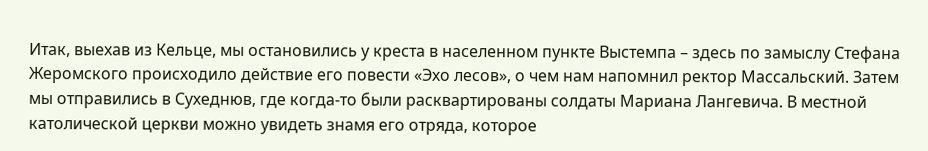Итак, выехав из Кельце, мы остановились у креста в населенном пункте Выстемпа – здесь по замыслу Стефана Жеромского происходило действие его повести «Эхо лесов», о чем нам напомнил ректор Массальский. Затем мы отправились в Сухеднюв, где когда-то были расквартированы солдаты Мариана Лангевича. В местной католической церкви можно увидеть знамя его отряда, которое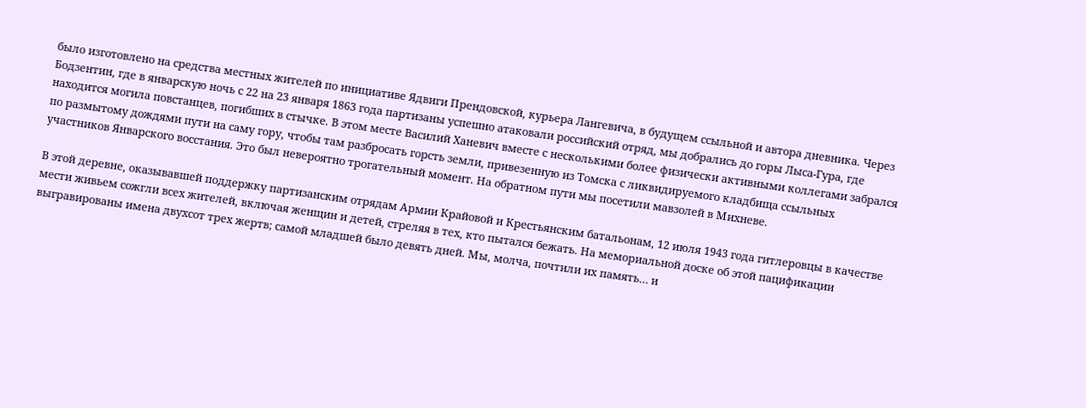было изготовлено на средства местных жителей по инициативе Ядвиги Прендовской, курьера Лангевича, в будущем ссыльной и автора дневника. Через Бодзентин, где в январскую ночь с 22 на 23 января 1863 года партизаны успешно атаковали российский отряд, мы добрались до горы Лыса-Гура, где находится могила повстанцев, погибших в стычке. В этом месте Василий Ханевич вместе с несколькими более физически активными коллегами забрался по размытому дождями пути на саму гору, чтобы там разбросать горсть земли, привезенную из Томска с ликвидируемого кладбища ссыльных участников Январского восстания. Это был невероятно трогательный момент. На обратном пути мы посетили мавзолей в Михневе.

В этой деревне, оказывавшей поддержку партизанским отрядам Армии Крайовой и Крестьянским батальонам, 12 июля 1943 года гитлеровцы в качестве мести живьем сожгли всех жителей, включая женщин и детей, стреляя в тех, кто пытался бежать. На мемориальной доске об этой пацификации выгравированы имена двухсот трех жертв; самой младшей было девять дней. Мы, молча, почтили их память… и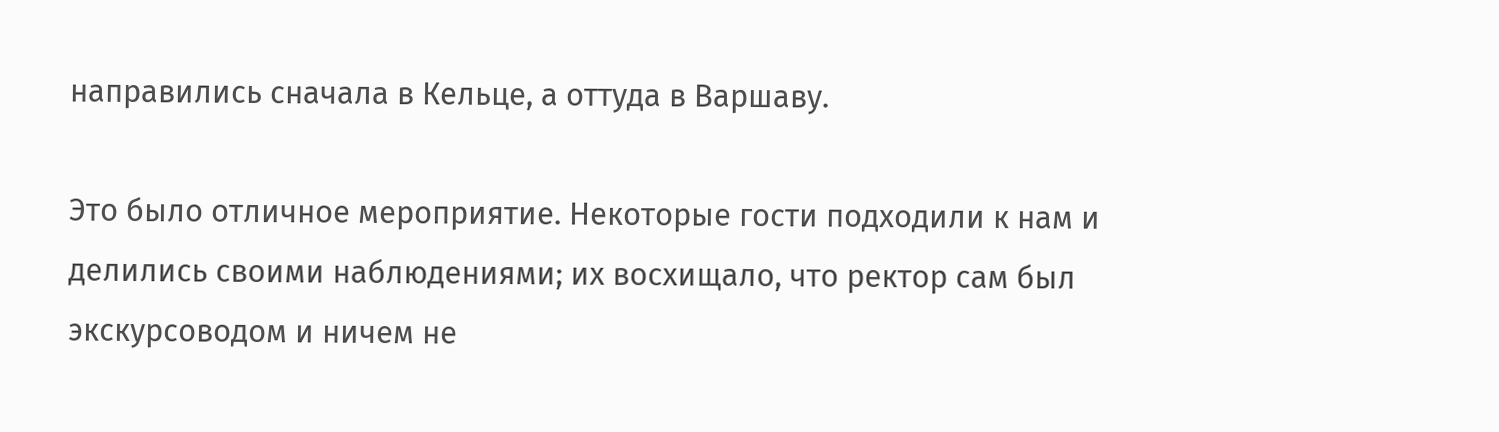направились сначала в Кельце, а оттуда в Варшаву.

Это было отличное мероприятие. Некоторые гости подходили к нам и делились своими наблюдениями; их восхищало, что ректор сам был экскурсоводом и ничем не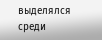выделялся среди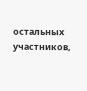остальных участников,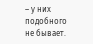– у них подобного не бывает.